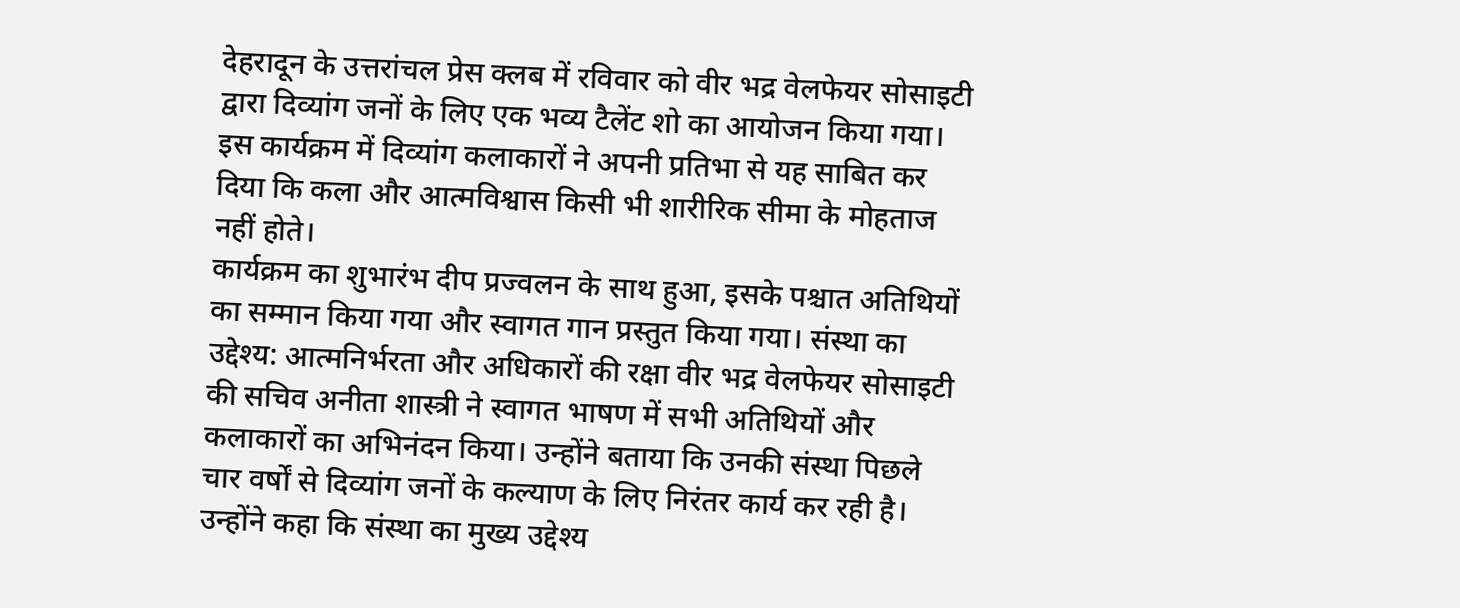देहरादून के उत्तरांचल प्रेस क्लब में रविवार को वीर भद्र वेलफेयर सोसाइटी द्वारा दिव्यांग जनों के लिए एक भव्य टैलेंट शो का आयोजन किया गया। इस कार्यक्रम में दिव्यांग कलाकारों ने अपनी प्रतिभा से यह साबित कर दिया कि कला और आत्मविश्वास किसी भी शारीरिक सीमा के मोहताज नहीं होते।
कार्यक्रम का शुभारंभ दीप प्रज्वलन के साथ हुआ, इसके पश्चात अतिथियों का सम्मान किया गया और स्वागत गान प्रस्तुत किया गया। संस्था का उद्देश्य: आत्मनिर्भरता और अधिकारों की रक्षा वीर भद्र वेलफेयर सोसाइटी की सचिव अनीता शास्त्री ने स्वागत भाषण में सभी अतिथियों और कलाकारों का अभिनंदन किया। उन्होंने बताया कि उनकी संस्था पिछले चार वर्षों से दिव्यांग जनों के कल्याण के लिए निरंतर कार्य कर रही है।
उन्होंने कहा कि संस्था का मुख्य उद्देश्य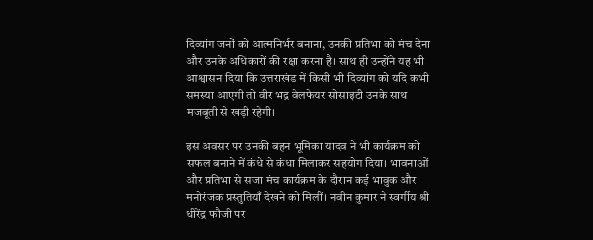दिव्यांग जनों को आत्मनिर्भर बनाना, उनकी प्रतिभा को मंच देना और उनके अधिकारों की रक्षा करना है। साथ ही उन्होंने यह भी आश्वासन दिया कि उत्तराखंड में किसी भी दिव्यांग को यदि कभी समस्या आएगी तो वीर भद्र वेलफेयर सोसाइटी उनके साथ मजबूती से खड़ी रहेगी।

इस अवसर पर उनकी बहन भूमिका यादव ने भी कार्यक्रम को सफल बनाने में कंधे से कंधा मिलाकर सहयोग दिया। भावनाओं और प्रतिभा से सजा मंच कार्यक्रम के दौरान कई भावुक और मनोरंजक प्रस्तुतियाँ देखने को मिलीं। नवीन कुमार ने स्वर्गीय श्री धीरेंद्र फौजी पर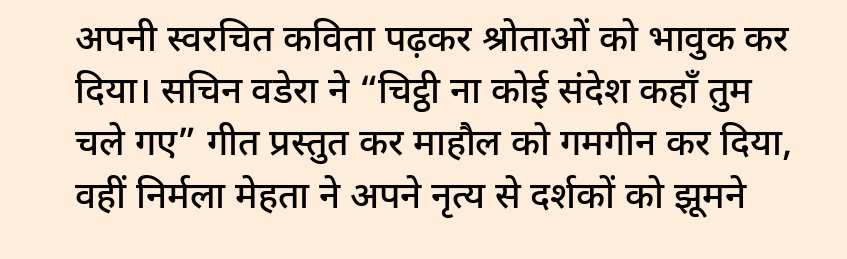अपनी स्वरचित कविता पढ़कर श्रोताओं को भावुक कर दिया। सचिन वडेरा ने “चिट्ठी ना कोई संदेश कहाँ तुम चले गए” गीत प्रस्तुत कर माहौल को गमगीन कर दिया, वहीं निर्मला मेहता ने अपने नृत्य से दर्शकों को झूमने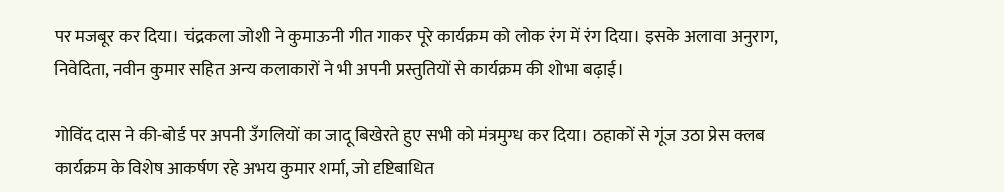पर मजबूर कर दिया। चंद्रकला जोशी ने कुमाऊनी गीत गाकर पूरे कार्यक्रम को लोक रंग में रंग दिया। इसके अलावा अनुराग, निवेदिता, नवीन कुमार सहित अन्य कलाकारों ने भी अपनी प्रस्तुतियों से कार्यक्रम की शोभा बढ़ाई।

गोविंद दास ने की-बोर्ड पर अपनी उँगलियों का जादू बिखेरते हुए सभी को मंत्रमुग्ध कर दिया। ठहाकों से गूंज उठा प्रेस क्लब कार्यक्रम के विशेष आकर्षण रहे अभय कुमार शर्मा, जो दृष्टिबाधित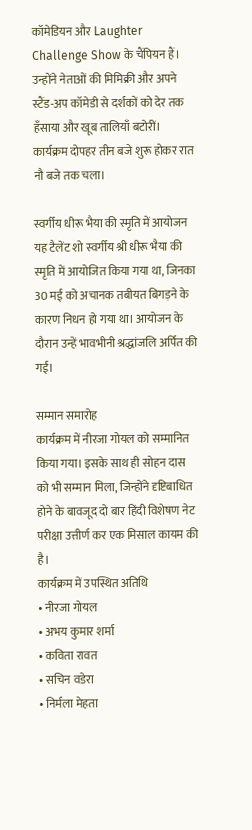कॉमेडियन और Laughter Challenge Show के चैंपियन हैं। उन्होंने नेताओं की मिमिक्री और अपने स्टैंड-अप कॉमेडी से दर्शकों को देर तक हँसाया और खूब तालियाँ बटोरीं। कार्यक्रम दोपहर तीन बजे शुरू होकर रात नौ बजे तक चला।

स्वर्गीय धीरू भैया की स्मृति में आयोजन यह टैलेंट शो स्वर्गीय श्री धीरू भैया की स्मृति में आयोजित किया गया था, जिनका 30 मई को अचानक तबीयत बिगड़ने के कारण निधन हो गया था। आयोजन के दौरान उन्हें भावभीनी श्रद्धांजलि अर्पित की गई।

सम्मान समारोह
कार्यक्रम में नीरजा गोयल को सम्मानित किया गया। इसके साथ ही सोहन दास को भी सम्मान मिला, जिन्होंने दृष्टिबाधित होने के बावजूद दो बार हिंदी विशेषण नेट परीक्षा उत्तीर्ण कर एक मिसाल कायम की है।
कार्यक्रम में उपस्थित अतिथि
• नीरजा गोयल
• अभय कुमार शर्मा
• कविता रावत
• सचिन वडेरा
• निर्मला मेहता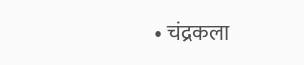• चंद्रकला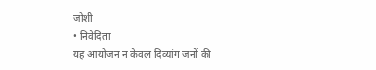जोशी
• निवेदिता
यह आयोजन न केवल दिव्यांग जनों की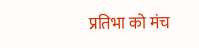प्रतिभा को मंच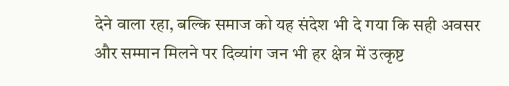देने वाला रहा, बल्कि समाज को यह संदेश भी दे गया कि सही अवसर और सम्मान मिलने पर दिव्यांग जन भी हर क्षेत्र में उत्कृष्ट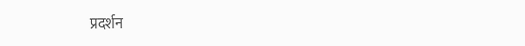प्रदर्शन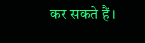कर सकते हैं।